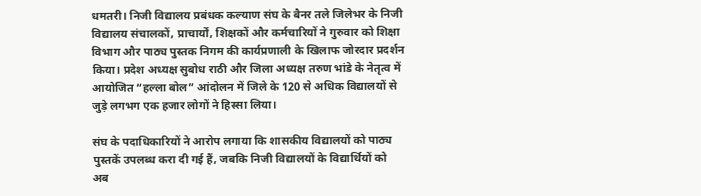धमतरी। निजी विद्यालय प्रबंधक कल्याण संघ के बैनर तले जिलेभर के निजी विद्यालय संचालकों, प्राचार्यों, शिक्षकों और कर्मचारियों ने गुरुवार को शिक्षा विभाग और पाठ्य पुस्तक निगम की कार्यप्रणाली के खिलाफ जोरदार प्रदर्शन किया। प्रदेश अध्यक्ष सुबोध राठी और जिला अध्यक्ष तरुण भांडे के नेतृत्व में आयोजित “हल्ला बोल” आंदोलन में जिले के 120 से अधिक विद्यालयों से जुड़े लगभग एक हजार लोगों ने हिस्सा लिया।

संघ के पदाधिकारियों ने आरोप लगाया कि शासकीय विद्यालयों को पाठ्य पुस्तकें उपलब्ध करा दी गई हैं, जबकि निजी विद्यालयों के विद्यार्थियों को अब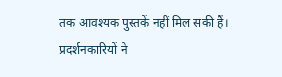तक आवश्यक पुस्तकें नहीं मिल सकी हैं। प्रदर्शनकारियों ने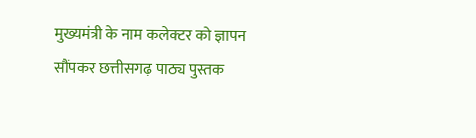मुख्यमंत्री के नाम कलेक्टर को ज्ञापन सौंपकर छत्तीसगढ़ पाठ्य पुस्तक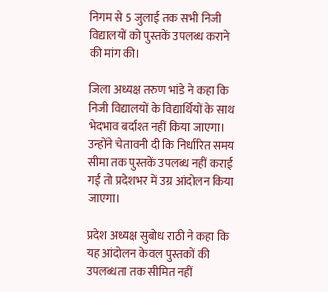निगम से 5 जुलाई तक सभी निजी विद्यालयों को पुस्तकें उपलब्ध कराने की मांग की।

जिला अध्यक्ष तरुण भांडे ने कहा कि निजी विद्यालयों के विद्यार्थियों के साथ भेदभाव बर्दाश्त नहीं किया जाएगा। उन्होंने चेतावनी दी कि निर्धारित समय सीमा तक पुस्तकें उपलब्ध नहीं कराई गईं तो प्रदेशभर में उग्र आंदोलन किया जाएगा।

प्रदेश अध्यक्ष सुबोध राठी ने कहा कि यह आंदोलन केवल पुस्तकों की उपलब्धता तक सीमित नहीं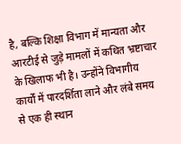है, बल्कि शिक्षा विभाग में मान्यता और आरटीई से जुड़े मामलों में कथित भ्रष्टाचार के खिलाफ भी है। उन्होंने विभागीय कार्यों में पारदर्शिता लाने और लंबे समय से एक ही स्थान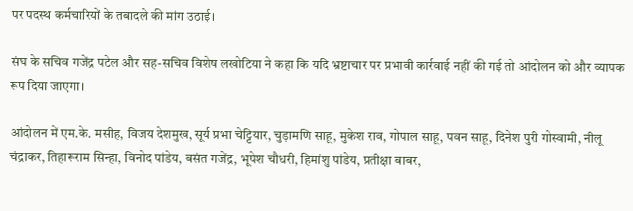पर पदस्थ कर्मचारियों के तबादले की मांग उठाई।

संघ के सचिव गजेंद्र पटेल और सह-सचिव विशेष लखोटिया ने कहा कि यदि भ्रष्टाचार पर प्रभावी कार्रवाई नहीं की गई तो आंदोलन को और व्यापक रूप दिया जाएगा।

आंदोलन में एम.के. मसीह, विजय देशमुख, सूर्य प्रभा चेट्टियार, चुड़ामणि साहू, मुकेश राव, गोपाल साहू, पवन साहू, दिनेश पुरी गोस्वामी, नीलू चंद्राकर, तिहारूराम सिन्हा, विनोद पांडेय, बसंत गजेंद्र, भूपेश चौधरी, हिमांशु पांडेय, प्रतीक्षा बाबर,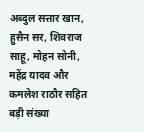अब्दुल सत्तार खान, हुसैन सर, शिवराज साहू, मोहन सोनी, महेंद्र यादव और कमलेश राठौर सहित बड़ी संख्या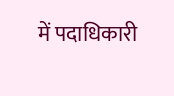में पदाधिकारी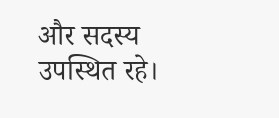और सदस्य उपस्थित रहे।